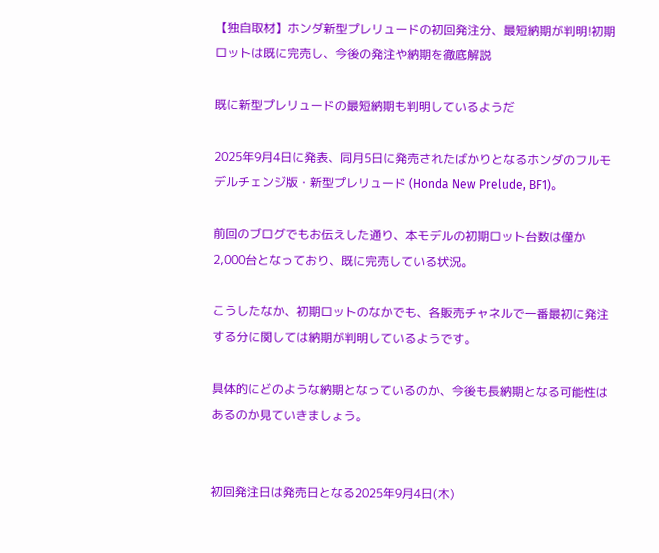【独自取材】ホンダ新型プレリュードの初回発注分、最短納期が判明!初期ロットは既に完売し、今後の発注や納期を徹底解説

既に新型プレリュードの最短納期も判明しているようだ

2025年9月4日に発表、同月5日に発売されたばかりとなるホンダのフルモデルチェンジ版・新型プレリュード (Honda New Prelude, BF1)。

前回のブログでもお伝えした通り、本モデルの初期ロット台数は僅か2,000台となっており、既に完売している状況。

こうしたなか、初期ロットのなかでも、各販売チャネルで一番最初に発注する分に関しては納期が判明しているようです。

具体的にどのような納期となっているのか、今後も長納期となる可能性はあるのか見ていきましょう。


初回発注日は発売日となる2025年9月4日(木)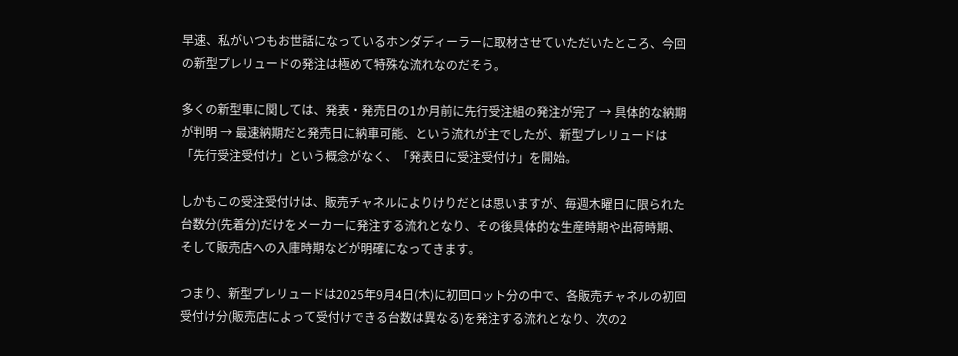早速、私がいつもお世話になっているホンダディーラーに取材させていただいたところ、今回の新型プレリュードの発注は極めて特殊な流れなのだそう。

多くの新型車に関しては、発表・発売日の1か月前に先行受注組の発注が完了 → 具体的な納期が判明 → 最速納期だと発売日に納車可能、という流れが主でしたが、新型プレリュードは「先行受注受付け」という概念がなく、「発表日に受注受付け」を開始。

しかもこの受注受付けは、販売チャネルによりけりだとは思いますが、毎週木曜日に限られた台数分(先着分)だけをメーカーに発注する流れとなり、その後具体的な生産時期や出荷時期、そして販売店への入庫時期などが明確になってきます。

つまり、新型プレリュードは2025年9月4日(木)に初回ロット分の中で、各販売チャネルの初回受付け分(販売店によって受付けできる台数は異なる)を発注する流れとなり、次の2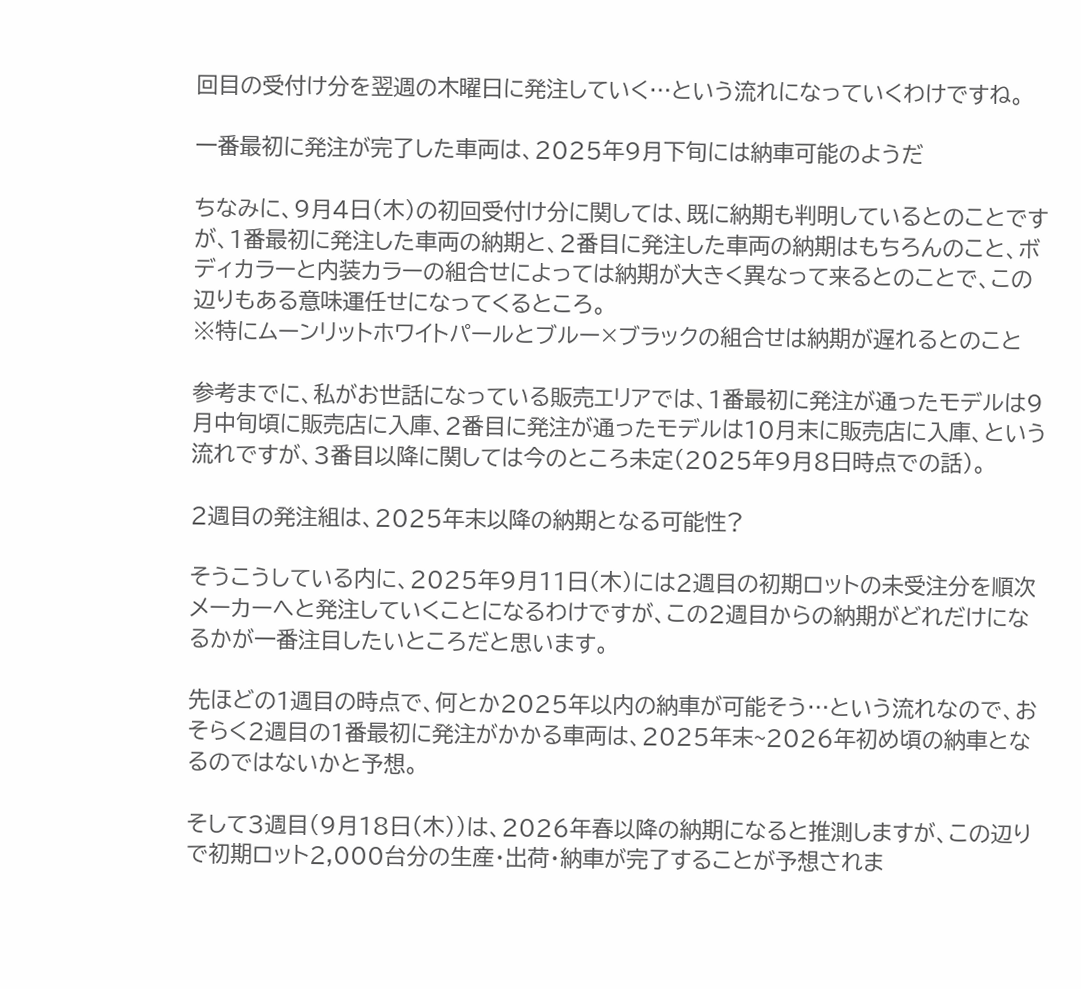回目の受付け分を翌週の木曜日に発注していく…という流れになっていくわけですね。

一番最初に発注が完了した車両は、2025年9月下旬には納車可能のようだ

ちなみに、9月4日(木)の初回受付け分に関しては、既に納期も判明しているとのことですが、1番最初に発注した車両の納期と、2番目に発注した車両の納期はもちろんのこと、ボディカラーと内装カラーの組合せによっては納期が大きく異なって来るとのことで、この辺りもある意味運任せになってくるところ。
※特にムーンリットホワイトパールとブルー×ブラックの組合せは納期が遅れるとのこと

参考までに、私がお世話になっている販売エリアでは、1番最初に発注が通ったモデルは9月中旬頃に販売店に入庫、2番目に発注が通ったモデルは10月末に販売店に入庫、という流れですが、3番目以降に関しては今のところ未定(2025年9月8日時点での話)。

2週目の発注組は、2025年末以降の納期となる可能性?

そうこうしている内に、2025年9月11日(木)には2週目の初期ロットの未受注分を順次メーカーへと発注していくことになるわけですが、この2週目からの納期がどれだけになるかが一番注目したいところだと思います。

先ほどの1週目の時点で、何とか2025年以内の納車が可能そう…という流れなので、おそらく2週目の1番最初に発注がかかる車両は、2025年末~2026年初め頃の納車となるのではないかと予想。

そして3週目(9月18日(木))は、2026年春以降の納期になると推測しますが、この辺りで初期ロット2,000台分の生産・出荷・納車が完了することが予想されま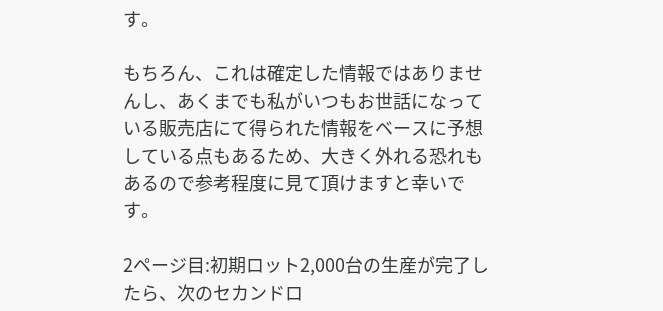す。

もちろん、これは確定した情報ではありませんし、あくまでも私がいつもお世話になっている販売店にて得られた情報をベースに予想している点もあるため、大きく外れる恐れもあるので参考程度に見て頂けますと幸いです。

2ページ目:初期ロット2,000台の生産が完了したら、次のセカンドロ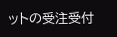ットの受注受付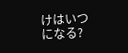けはいつになる?